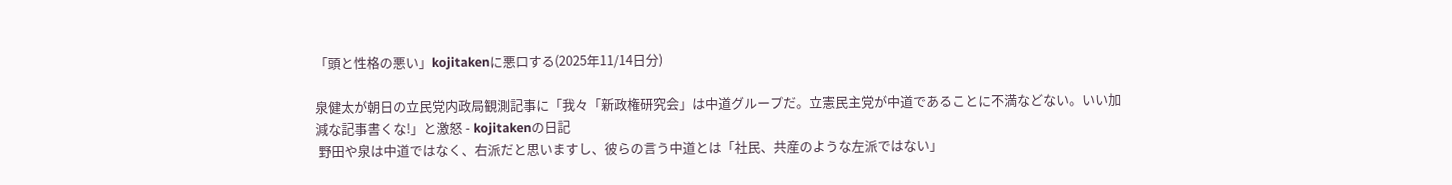「頭と性格の悪い」kojitakenに悪口する(2025年11/14日分)

泉健太が朝日の立民党内政局観測記事に「我々「新政権研究会」は中道グループだ。立憲民主党が中道であることに不満などない。いい加減な記事書くな!」と激怒 - kojitakenの日記
 野田や泉は中道ではなく、右派だと思いますし、彼らの言う中道とは「社民、共産のような左派ではない」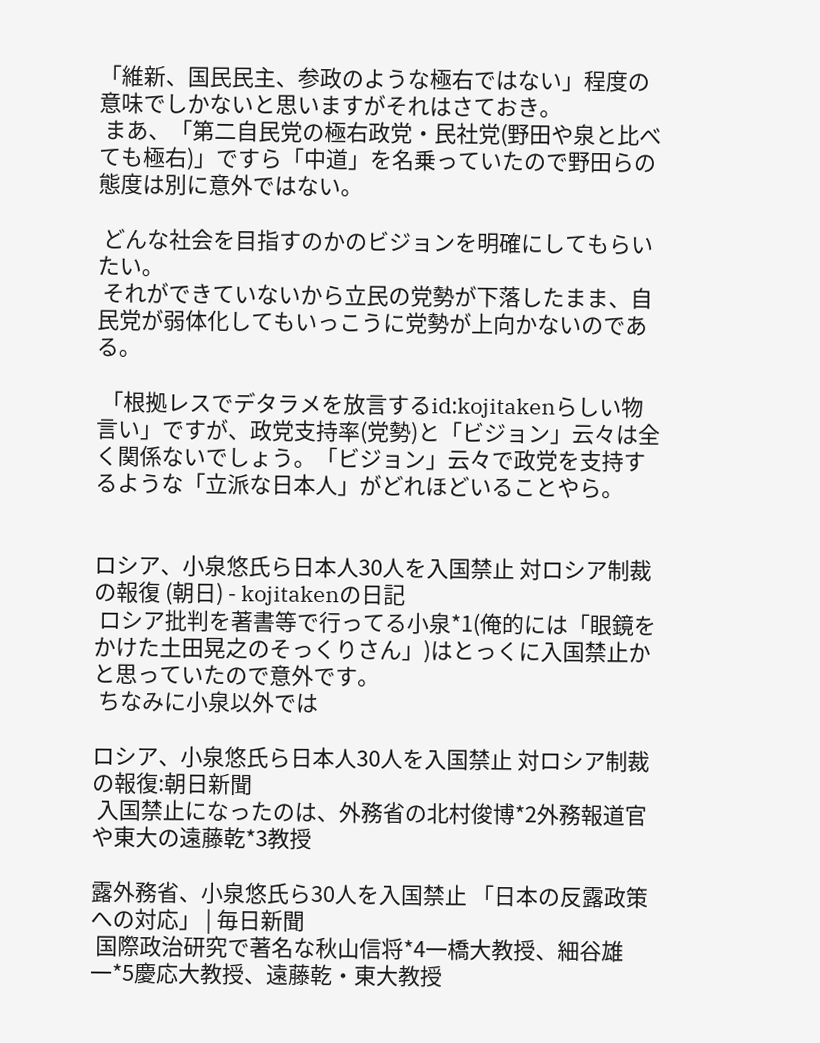「維新、国民民主、参政のような極右ではない」程度の意味でしかないと思いますがそれはさておき。
 まあ、「第二自民党の極右政党・民社党(野田や泉と比べても極右)」ですら「中道」を名乗っていたので野田らの態度は別に意外ではない。

 どんな社会を目指すのかのビジョンを明確にしてもらいたい。
 それができていないから立民の党勢が下落したまま、自民党が弱体化してもいっこうに党勢が上向かないのである。

 「根拠レスでデタラメを放言するid:kojitakenらしい物言い」ですが、政党支持率(党勢)と「ビジョン」云々は全く関係ないでしょう。「ビジョン」云々で政党を支持するような「立派な日本人」がどれほどいることやら。


ロシア、小泉悠氏ら日本人30人を入国禁止 対ロシア制裁の報復 (朝日) - kojitakenの日記
 ロシア批判を著書等で行ってる小泉*1(俺的には「眼鏡をかけた土田晃之のそっくりさん」)はとっくに入国禁止かと思っていたので意外です。
 ちなみに小泉以外では

ロシア、小泉悠氏ら日本人30人を入国禁止 対ロシア制裁の報復:朝日新聞
 入国禁止になったのは、外務省の北村俊博*2外務報道官や東大の遠藤乾*3教授

露外務省、小泉悠氏ら30人を入国禁止 「日本の反露政策への対応」 | 毎日新聞
 国際政治研究で著名な秋山信将*4一橋大教授、細谷雄一*5慶応大教授、遠藤乾・東大教授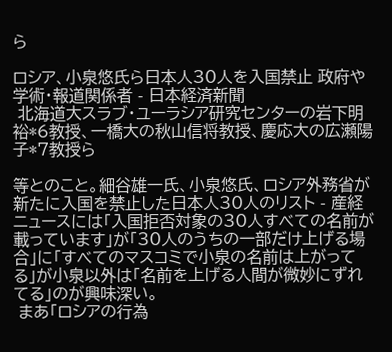ら

ロシア、小泉悠氏ら日本人30人を入国禁止 政府や学術・報道関係者 - 日本経済新聞
 北海道大スラブ・ユーラシア研究センターの岩下明裕*6教授、一橋大の秋山信将教授、慶応大の広瀬陽子*7教授ら

等とのこと。細谷雄一氏、小泉悠氏、ロシア外務省が新たに入国を禁止した日本人30人のリスト - 産経ニュースには「入国拒否対象の30人すべての名前が載っています」が「30人のうちの一部だけ上げる場合」に「すべてのマスコミで小泉の名前は上がってる」が小泉以外は「名前を上げる人間が微妙にずれてる」のが興味深い。
 まあ「ロシアの行為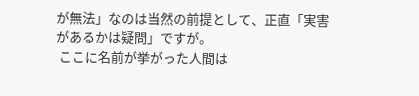が無法」なのは当然の前提として、正直「実害があるかは疑問」ですが。
 ここに名前が挙がった人間は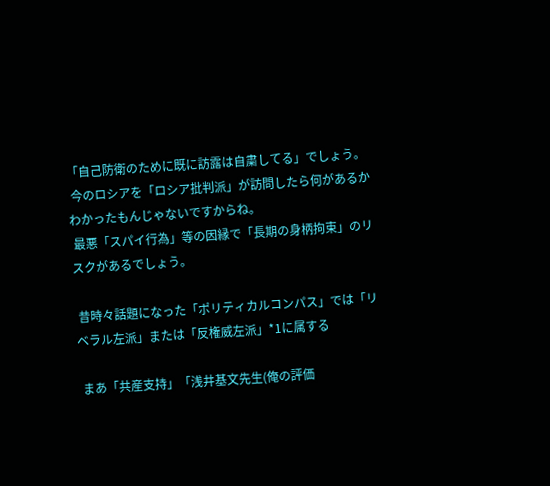「自己防衛のために既に訪露は自粛してる」でしょう。
 今のロシアを「ロシア批判派」が訪問したら何があるかわかったもんじゃないですからね。
 最悪「スパイ行為」等の因縁で「長期の身柄拘束」のリスクがあるでしょう。

 昔時々話題になった「ポリティカルコンパス」では「リベラル左派」または「反権威左派」*1に属する

 まあ「共産支持」「浅井基文先生(俺の評価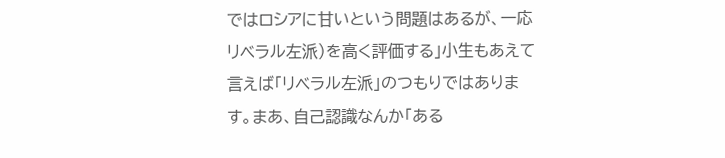ではロシアに甘いという問題はあるが、一応リベラル左派)を高く評価する」小生もあえて言えば「リベラル左派」のつもりではあります。まあ、自己認識なんか「ある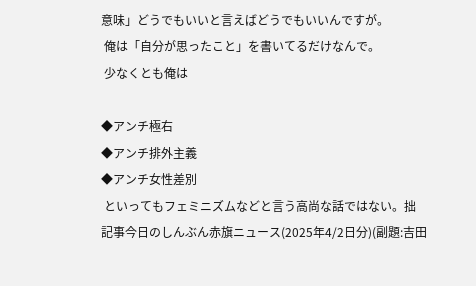意味」どうでもいいと言えばどうでもいいんですが。
 俺は「自分が思ったこと」を書いてるだけなんで。
 少なくとも俺は

◆アンチ極右
◆アンチ排外主義
◆アンチ女性差別
 といってもフェミニズムなどと言う高尚な話ではない。拙記事今日のしんぶん赤旗ニュース(2025年4/2日分)(副題:吉田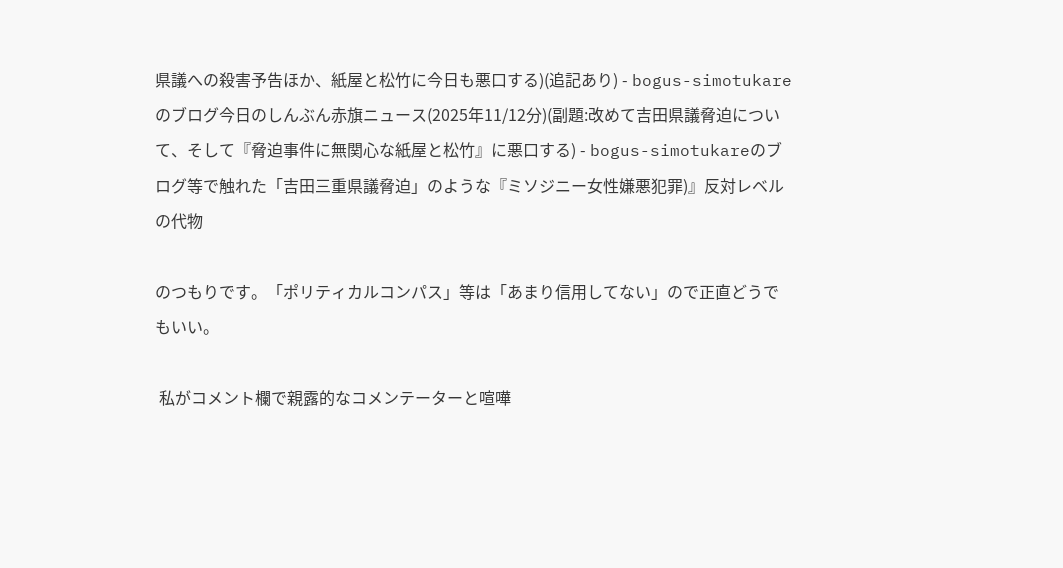県議への殺害予告ほか、紙屋と松竹に今日も悪口する)(追記あり) - bogus-simotukareのブログ今日のしんぶん赤旗ニュース(2025年11/12分)(副題:改めて吉田県議脅迫について、そして『脅迫事件に無関心な紙屋と松竹』に悪口する) - bogus-simotukareのブログ等で触れた「吉田三重県議脅迫」のような『ミソジニー女性嫌悪犯罪)』反対レベルの代物

のつもりです。「ポリティカルコンパス」等は「あまり信用してない」ので正直どうでもいい。

 私がコメント欄で親露的なコメンテーターと喧嘩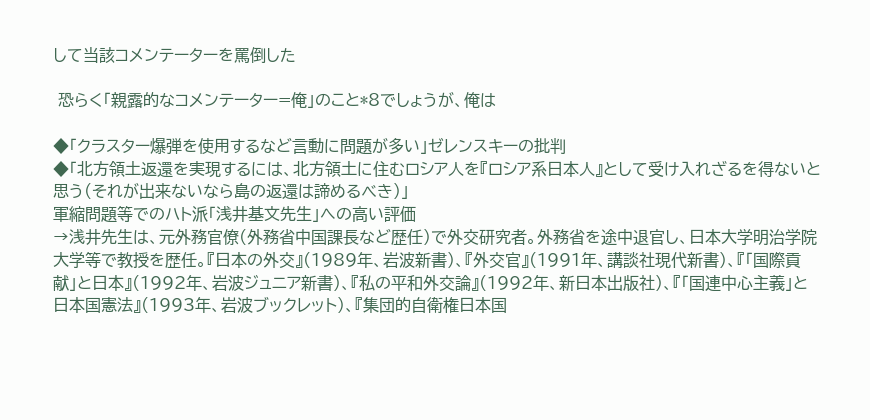して当該コメンテーターを罵倒した

 恐らく「親露的なコメンテーター=俺」のこと*8でしょうが、俺は

◆「クラスター爆弾を使用するなど言動に問題が多い」ゼレンスキーの批判
◆「北方領土返還を実現するには、北方領土に住むロシア人を『ロシア系日本人』として受け入れざるを得ないと思う(それが出来ないなら島の返還は諦めるべき)」
軍縮問題等でのハト派「浅井基文先生」への高い評価
→浅井先生は、元外務官僚(外務省中国課長など歴任)で外交研究者。外務省を途中退官し、日本大学明治学院大学等で教授を歴任。『日本の外交』(1989年、岩波新書)、『外交官』(1991年、講談社現代新書)、『「国際貢献」と日本』(1992年、岩波ジュニア新書)、『私の平和外交論』(1992年、新日本出版社)、『「国連中心主義」と日本国憲法』(1993年、岩波ブックレット)、『集団的自衛権日本国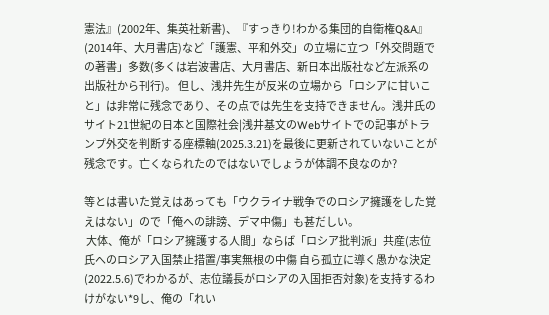憲法』(2002年、集英社新書)、『すっきり!わかる集団的自衛権Q&A』(2014年、大月書店)など「護憲、平和外交」の立場に立つ「外交問題での著書」多数(多くは岩波書店、大月書店、新日本出版社など左派系の出版社から刊行)。 但し、浅井先生が反米の立場から「ロシアに甘いこと」は非常に残念であり、その点では先生を支持できません。浅井氏のサイト21世紀の日本と国際社会|浅井基文のWebサイトでの記事がトランプ外交を判断する座標軸(2025.3.21)を最後に更新されていないことが残念です。亡くなられたのではないでしょうが体調不良なのか?

等とは書いた覚えはあっても「ウクライナ戦争でのロシア擁護をした覚えはない」ので「俺への誹謗、デマ中傷」も甚だしい。
 大体、俺が「ロシア擁護する人間」ならば「ロシア批判派」共産(志位氏へのロシア入国禁止措置/事実無根の中傷 自ら孤立に導く愚かな決定(2022.5.6)でわかるが、志位議長がロシアの入国拒否対象)を支持するわけがない*9し、俺の「れい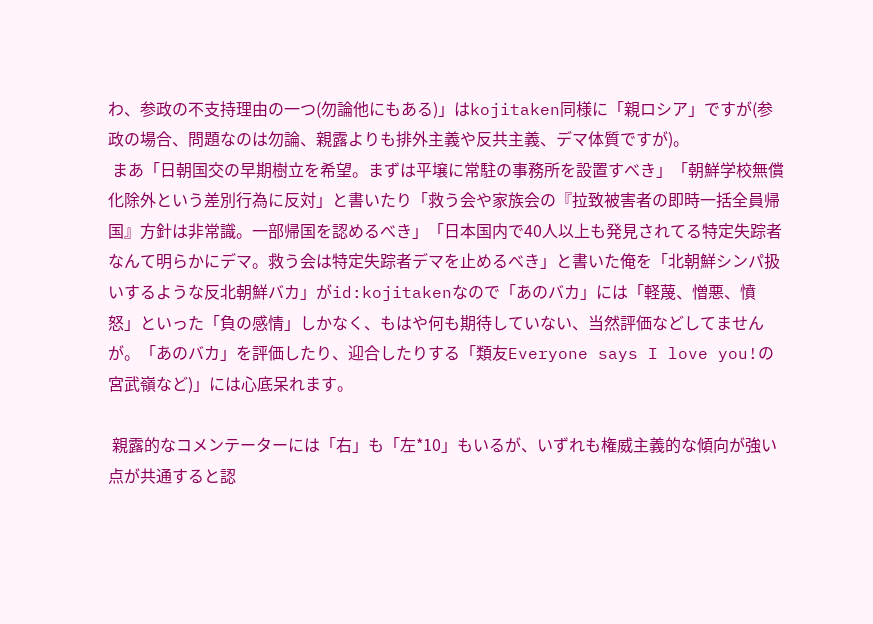わ、参政の不支持理由の一つ(勿論他にもある)」はkojitaken同様に「親ロシア」ですが(参政の場合、問題なのは勿論、親露よりも排外主義や反共主義、デマ体質ですが)。
 まあ「日朝国交の早期樹立を希望。まずは平壌に常駐の事務所を設置すべき」「朝鮮学校無償化除外という差別行為に反対」と書いたり「救う会や家族会の『拉致被害者の即時一括全員帰国』方針は非常識。一部帰国を認めるべき」「日本国内で40人以上も発見されてる特定失踪者なんて明らかにデマ。救う会は特定失踪者デマを止めるべき」と書いた俺を「北朝鮮シンパ扱いするような反北朝鮮バカ」がid:kojitakenなので「あのバカ」には「軽蔑、憎悪、憤怒」といった「負の感情」しかなく、もはや何も期待していない、当然評価などしてませんが。「あのバカ」を評価したり、迎合したりする「類友Everyone says I love you!の宮武嶺など)」には心底呆れます。

 親露的なコメンテーターには「右」も「左*10」もいるが、いずれも権威主義的な傾向が強い点が共通すると認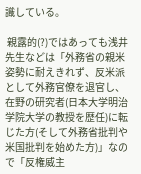識している。

 親露的(?)ではあっても浅井先生などは「外務省の親米姿勢に耐えきれず、反米派として外務官僚を退官し、在野の研究者(日本大学明治学院大学の教授を歴任)に転じた方(そして外務省批判や米国批判を始めた方)」なので「反権威主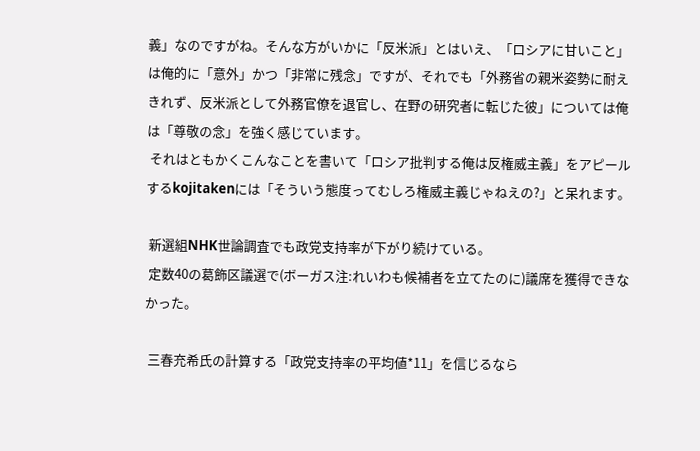義」なのですがね。そんな方がいかに「反米派」とはいえ、「ロシアに甘いこと」は俺的に「意外」かつ「非常に残念」ですが、それでも「外務省の親米姿勢に耐えきれず、反米派として外務官僚を退官し、在野の研究者に転じた彼」については俺は「尊敬の念」を強く感じています。
 それはともかくこんなことを書いて「ロシア批判する俺は反権威主義」をアピールするkojitakenには「そういう態度ってむしろ権威主義じゃねえの?」と呆れます。

 新選組NHK世論調査でも政党支持率が下がり続けている。
 定数40の葛飾区議選で(ボーガス注:れいわも候補者を立てたのに)議席を獲得できなかった。

 三春充希氏の計算する「政党支持率の平均値*11」を信じるなら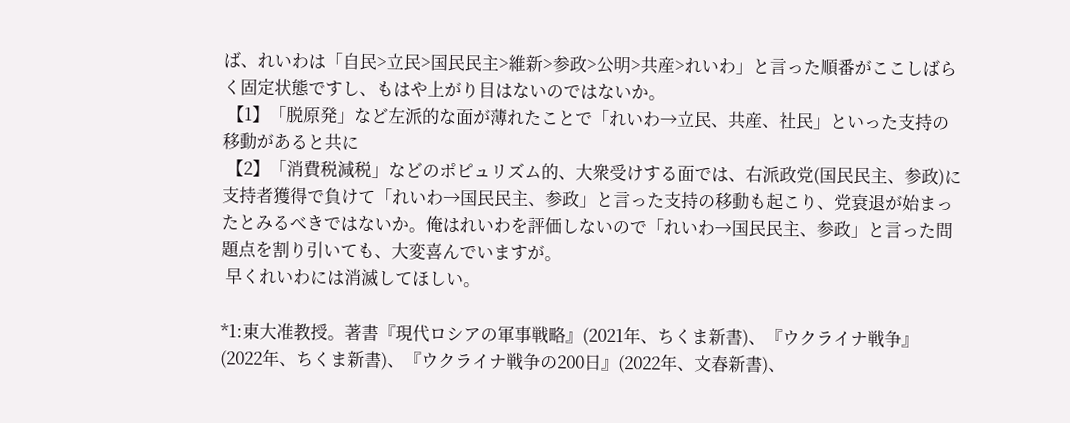ば、れいわは「自民>立民>国民民主>維新>参政>公明>共産>れいわ」と言った順番がここしばらく固定状態ですし、もはや上がり目はないのではないか。
 【1】「脱原発」など左派的な面が薄れたことで「れいわ→立民、共産、社民」といった支持の移動があると共に
 【2】「消費税減税」などのポピュリズム的、大衆受けする面では、右派政党(国民民主、参政)に支持者獲得で負けて「れいわ→国民民主、参政」と言った支持の移動も起こり、党衰退が始まったとみるべきではないか。俺はれいわを評価しないので「れいわ→国民民主、参政」と言った問題点を割り引いても、大変喜んでいますが。
 早くれいわには消滅してほしい。

*1:東大准教授。著書『現代ロシアの軍事戦略』(2021年、ちくま新書)、『ウクライナ戦争』(2022年、ちくま新書)、『ウクライナ戦争の200日』(2022年、文春新書)、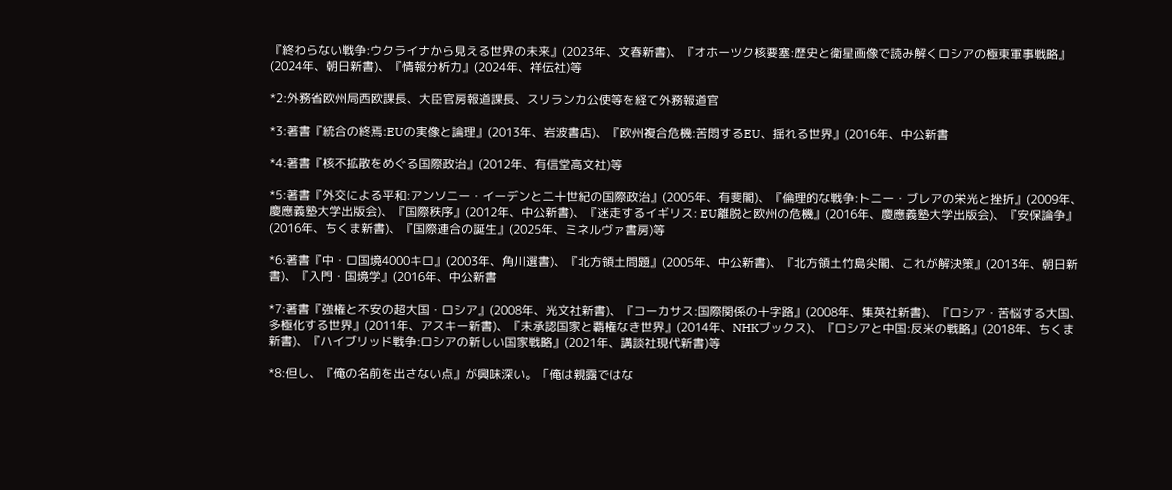『終わらない戦争:ウクライナから見える世界の未来』(2023年、文春新書)、『オホーツク核要塞:歴史と衛星画像で読み解くロシアの極東軍事戦略』(2024年、朝日新書)、『情報分析力』(2024年、祥伝社)等

*2:外務省欧州局西欧課長、大臣官房報道課長、スリランカ公使等を経て外務報道官

*3:著書『統合の終焉:EUの実像と論理』(2013年、岩波書店)、『欧州複合危機:苦悶するEU、揺れる世界』(2016年、中公新書

*4:著書『核不拡散をめぐる国際政治』(2012年、有信堂高文社)等

*5:著書『外交による平和:アンソニー・イーデンと二十世紀の国際政治』(2005年、有斐閣)、『倫理的な戦争:トニー・ブレアの栄光と挫折』(2009年、慶應義塾大学出版会)、『国際秩序』(2012年、中公新書)、『迷走するイギリス: EU離脱と欧州の危機』(2016年、慶應義塾大学出版会)、『安保論争』(2016年、ちくま新書)、『国際連合の誕生』(2025年、ミネルヴァ書房)等

*6:著書『中・ロ国境4000キロ』(2003年、角川選書)、『北方領土問題』(2005年、中公新書)、『北方領土竹島尖閣、これが解決策』(2013年、朝日新書)、『入門・国境学』(2016年、中公新書

*7:著書『強権と不安の超大国・ロシア』(2008年、光文社新書)、『コーカサス:国際関係の十字路』(2008年、集英社新書)、『ロシア・苦悩する大国、多極化する世界』(2011年、アスキー新書)、『未承認国家と覇権なき世界』(2014年、NHKブックス)、『ロシアと中国:反米の戦略』(2018年、ちくま新書)、『ハイブリッド戦争:ロシアの新しい国家戦略』(2021年、講談社現代新書)等

*8:但し、『俺の名前を出さない点』が興味深い。「俺は親露ではな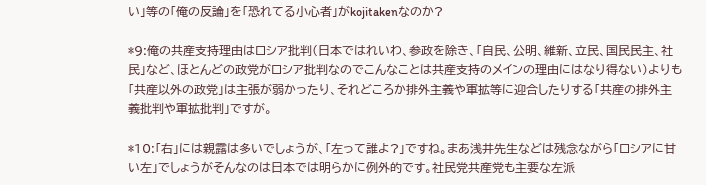い」等の「俺の反論」を「恐れてる小心者」がkojitakenなのか?

*9:俺の共産支持理由はロシア批判(日本ではれいわ、参政を除き、「自民、公明、維新、立民、国民民主、社民」など、ほとんどの政党がロシア批判なのでこんなことは共産支持のメインの理由にはなり得ない)よりも「共産以外の政党」は主張が弱かったり、それどころか排外主義や軍拡等に迎合したりする「共産の排外主義批判や軍拡批判」ですが。

*10:「右」には親露は多いでしょうが、「左って誰よ?」ですね。まあ浅井先生などは残念ながら「ロシアに甘い左」でしょうがそんなのは日本では明らかに例外的です。社民党共産党も主要な左派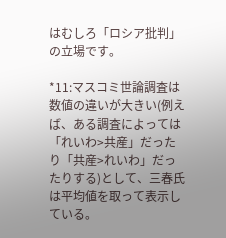はむしろ「ロシア批判」の立場です。

*11:マスコミ世論調査は数値の違いが大きい(例えば、ある調査によっては「れいわ>共産」だったり「共産>れいわ」だったりする)として、三春氏は平均値を取って表示している。